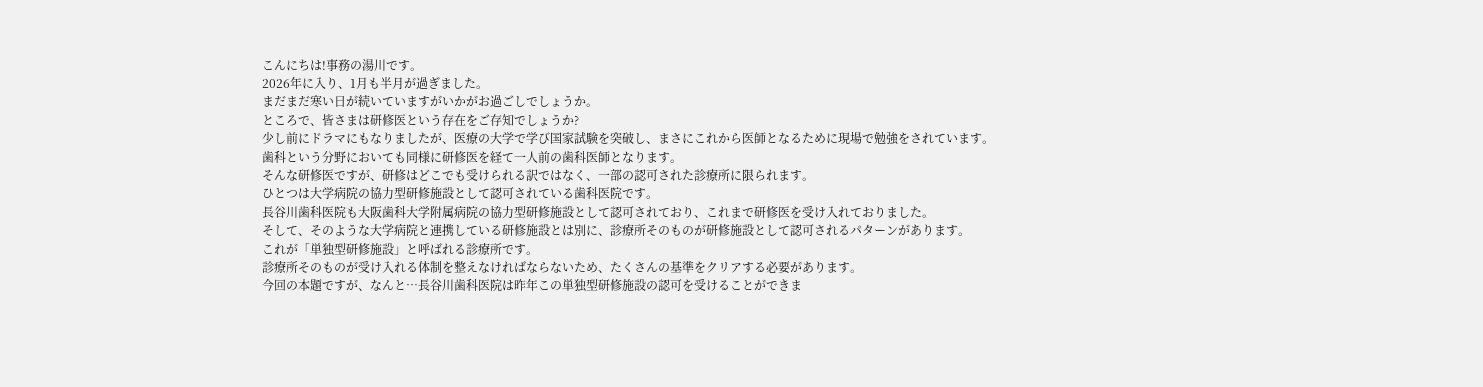こんにちは!事務の湯川です。
2026年に入り、1月も半月が過ぎました。
まだまだ寒い日が続いていますがいかがお過ごしでしょうか。
ところで、皆さまは研修医という存在をご存知でしょうか?
少し前にドラマにもなりましたが、医療の大学で学び国家試験を突破し、まさにこれから医師となるために現場で勉強をされています。
歯科という分野においても同様に研修医を経て一人前の歯科医師となります。
そんな研修医ですが、研修はどこでも受けられる訳ではなく、一部の認可された診療所に限られます。
ひとつは大学病院の協力型研修施設として認可されている歯科医院です。
長谷川歯科医院も大阪歯科大学附属病院の協力型研修施設として認可されており、これまで研修医を受け入れておりました。
そして、そのような大学病院と連携している研修施設とは別に、診療所そのものが研修施設として認可されるパターンがあります。
これが「単独型研修施設」と呼ばれる診療所です。
診療所そのものが受け入れる体制を整えなければならないため、たくさんの基準をクリアする必要があります。
今回の本題ですが、なんと…長谷川歯科医院は昨年この単独型研修施設の認可を受けることができま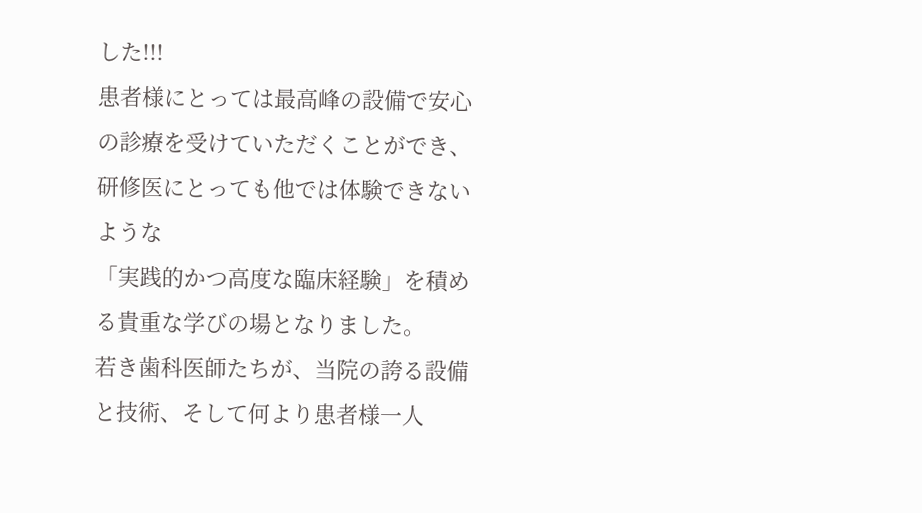した!!!
患者様にとっては最高峰の設備で安心の診療を受けていただくことができ、研修医にとっても他では体験できないような
「実践的かつ高度な臨床経験」を積める貴重な学びの場となりました。
若き歯科医師たちが、当院の誇る設備と技術、そして何より患者様一人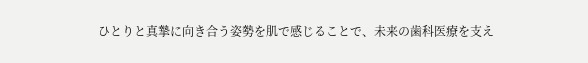ひとりと真摯に向き合う姿勢を肌で感じることで、未来の歯科医療を支え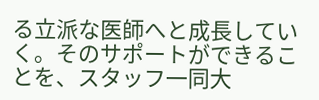る立派な医師へと成長していく。そのサポートができることを、スタッフ一同大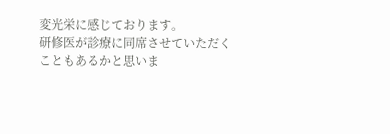変光栄に感じております。
研修医が診療に同席させていただくこともあるかと思いま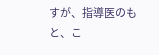すが、指導医のもと、こ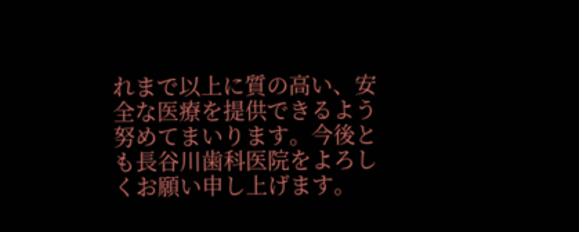れまで以上に質の高い、安全な医療を提供できるよう努めてまいります。今後とも長谷川歯科医院をよろしくお願い申し上げます。